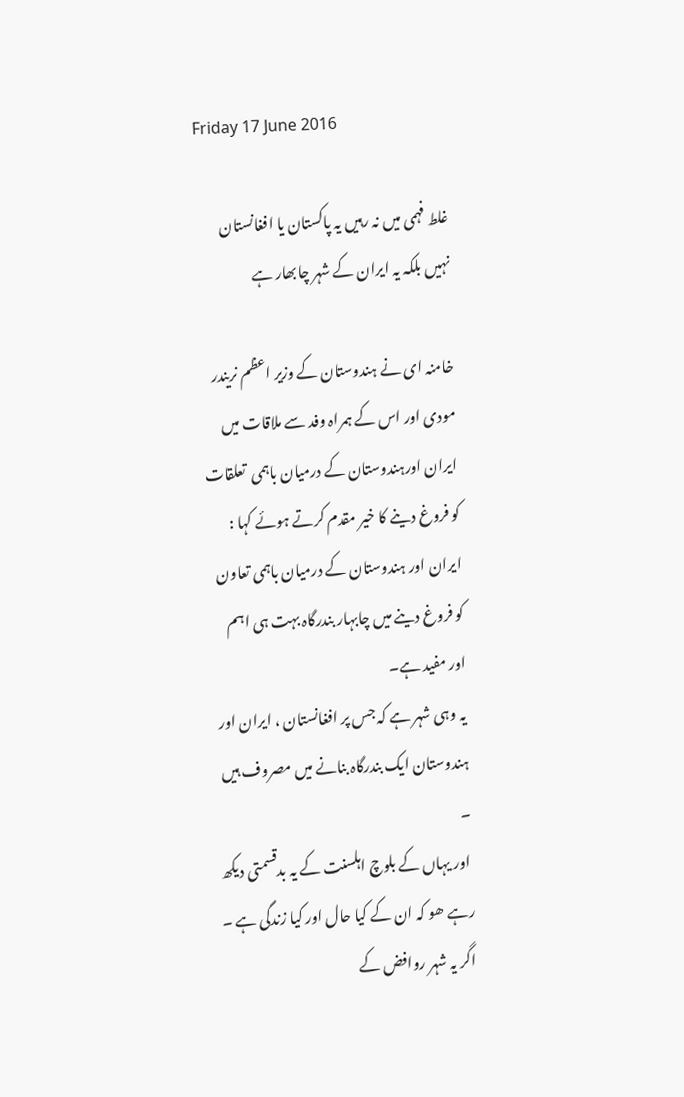Friday 17 June 2016

غلط فہمی میں نہ رہیں یہ پاکستان یا افغانستان نہیں بلکہ یہ ایران کے شہر چابھار ہے

خامنہ ای نے ہندوستان کے وزیر اعظم نریندر مودی اور اس کے ہمراہ وفد سے ملاقات میں  ایران اورہندوستان کے درمیان باہمی  تعلقات کو فروغ دینے کا خير مقدم کرتے ہوئے کہا : ایران اور ہندوستان کے درمیان باہمی تعاون کو فروغ دینے میں چابہار بندرگاہ بہت ہی اہم اور مفید ہے۔
یہ وہی شہر ہے کہ جس پر افغانستان ، ایران اور ہندوستان ایک بندرگاہ بنانے میں مصروف ہیں ۔
 اور یہاں کے بلوچ اہلسنت کے یہ بدقسمتی دیکھ رہے ھو کہ ان کے کیا حال اور کیا زندگی ہے ۔ اگر یہ شہر روافض کے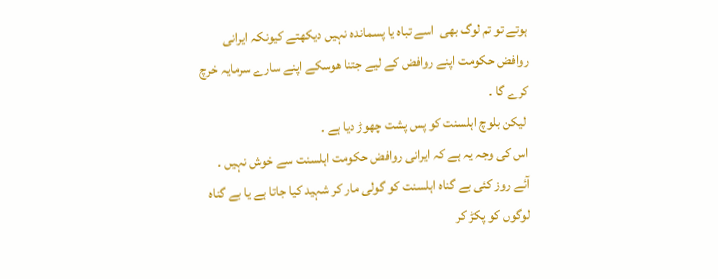ہوتے تو تم لوگ بھی  اسے تباہ یا پسماندہ نہیں دیکھتے کیونکہ ایرانی روافض حکومت اپنے روافض کے لیے جتنا ھوسکے اپنے سارے سرمایہ خرچ کرے گا ۔
 لیکن بلوچ اہلسنت کو پس پشت چھوڑ دیا ہے ۔
اس کی وجہ یہ ہے کہ ایرانی روافض حکومت اہلسنت سے خوش نہیں ۔
آئے روز کئی بے گناہ اہلسنت کو گولی مار کر شہید کیا جاتا ہے یا بے گناہ لوگوں کو پکڑ کر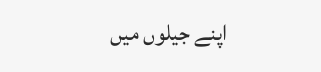اپنے جیلوں میں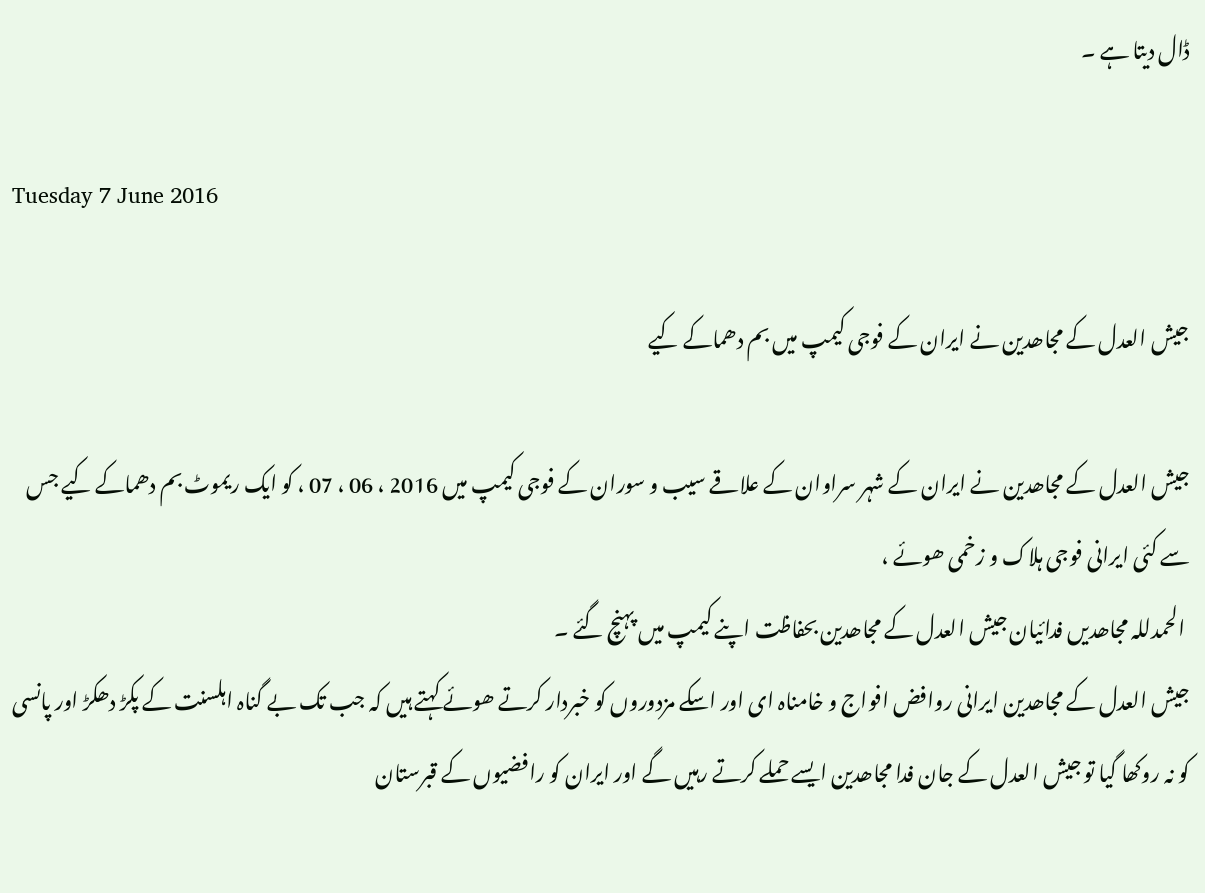ڈال دیتا ہے ۔

Tuesday 7 June 2016

جیش العدل کے مجاھدین نے ایران کے فوجی کیمپ میں بم دھماکے کیے

جیش العدل کے مجاھدین نے ایران کے شہر سراوان کے علاقے سیب و سوران کے فوجی کیمپ میں 2016 ، 06 ، 07 ، کو ایک ریموٹ بم دھماکے کیے جس سے کئی ایرانی فوجی ہلاک و زخمی ھوئے ،
 الحمدللہ مجاھدیں فدائیان جیش العدل کے مجاھدین بحفاظت اپنے کیمپ میں پہنچ گئے ۔
جیش العدل کے مجاھدین ایرانی روافض افواج و خامناہ ای اور اسکے مزدوروں کو خبردار کرتے ھوئے کہتے ہیں کہ جب تک بے گناہ اہلسنت کے پکڑ دھکڑ اور پانسی کو نہ روکھا گیا تو جیش العدل کے جان فدا مجاھدین ایسے حملے کرتے رہیں گے اور ایران کو رافضیوں کے قبرستان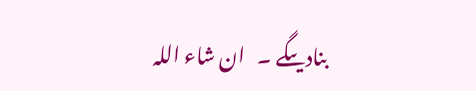بنادیںگے ۔   ان شاء اللہ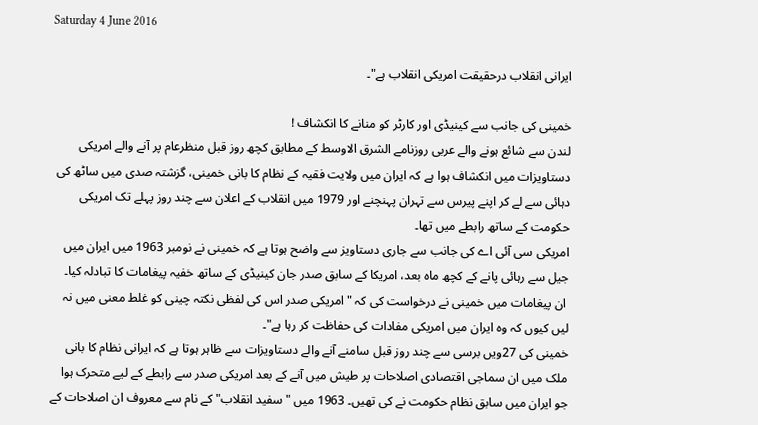Saturday 4 June 2016

ایرانی انقلاب درحقیقت امریکی انقلاب ہے"۔

خمینی کی جانب سے کینیڈی اور کارٹر کو منانے کا انکشاف !
لندن سے شائع ہونے والے عربی روزنامے الشرق الاوسط کے مطابق کچھ روز قبل منظرعام پر آنے والے امریکی دستاویزات میں انکشاف ہوا ہے کہ ایران میں ولایت فقیہ کے نظام کا بانی خمینی، گزشتہ صدی میں ساٹھ کی دہائی سے لے کر اپنے پیرس سے تہران پہنچنے اور 1979 میں انقلاب کے اعلان سے چند روز پہلے تک امریکی حکومت کے ساتھ رابطے میں تھا۔
امریکی سی آئی اے کی جانب سے جاری دستاویز سے واضح ہوتا ہے کہ خمینی نے نومبر 1963 میں ایران میں جیل سے رہائی پانے کے کچھ ماہ بعد، امریکا کے سابق صدر جان کینیڈی کے ساتھ خفیہ پیغامات کا تبادلہ کیا۔
 ان پیغامات میں خمینی نے درخواست کی کہ "امریکی صدر اس کی لفظی نکتہ چینی کو غلط معنی میں نہ لیں کیوں کہ وہ ایران میں امریکی مفادات کی حفاظت کر رہا ہے"۔
خمینی کی 27ویں برسی سے چند روز قبل سامنے آنے والے دستاویزات سے ظاہر ہوتا ہے کہ ایرانی نظام کا بانی ملک میں ان سماجی اقتصادی اصلاحات پر طیش میں آنے کے بعد امریکی صدر سے رابطے کے لیے متحرک ہوا جو ایران میں سابق نظام حکومت نے کی تھیں۔ 1963 میں "سفید انقلاب" کے نام سے معروف ان اصلاحات کے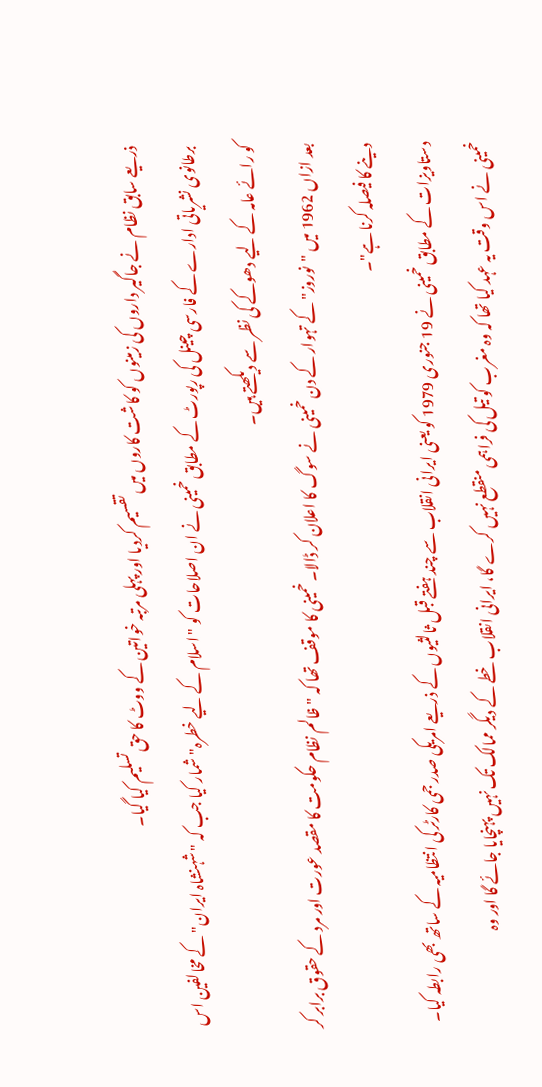ذریعے سابق نظام نے جاگیر داروں کی زمینوں کو کاشت کاروں میں تقسیم کردیا اور پہلی مرتبہ خواتین کے ووٹ کا حق تسلیم کیا گیا۔
برطانوی نشریاتی ادارے کے فارسی چینل کی رپورٹ کے مطابق خمینی نے ان اصلاحات کو "اسلام کے لیے خطرہ" شمار کیا جب کہ "شہنشاہ ایران" کے مخالفین اس کو رائے عامہ کے لیے دھوکے کی نظر سے دیکھتے ہیں۔
بعد ازاں 1962 میں "نوروز" کے تہوار کے دن خمینی نے سوگ کا اعلان کر ڈالا۔ خمینی کا موقف تھا کہ "ظالم نظام حکومت کا مقصد عورت اور مرد کے حقوق برابر کر دینے کا فیصلہ کرنا ہے"۔
دستاویزات کے مطابق خمینی نے 19 جنوری 1979 کو یعنی ایرانی انقلاب سے چند ہفتے قبل ثالثیوں کے ذریعے امریکی صدر جمی کارٹر کی انتظامیہ کے ساتھ بھی رابطہ کیا۔
خمینی نے اس وقت یہ عہد کیا تھا کہ وہ مغرب کو تیل کی فراہمی منقطع نہیں کرے گا، ایرانی انقلاب خطے کے دیگر ممالک تک نہیں پہنچایا جائے گا اور وہ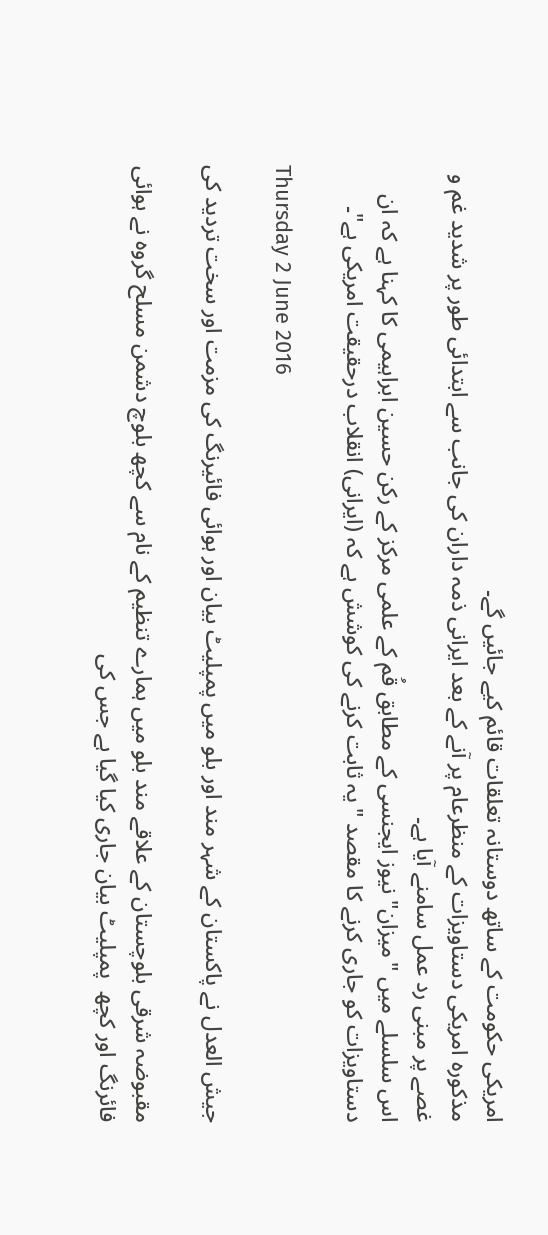امریکی حکومت کے ساتھ دوستانہ تعلقات قائم کیے جائیں گے۔
مذکورہ امریکی دستاویزات کے منظرعام پر آنے کے بعد ایرانی ذمہ داران کی جانب سے ابتدائی طور پر شدید غم و غصے پر مبنی رد عمل سامنے آیا ہے۔
اس سلسلے میں "میزان" نیوز ایجنسی کے مطابق قُم کے علمی مرکز کے رکن حسین ابراہیمی کا کہنا ہے کہ ان دستاویزات کو جاری کرنے کا مقصد " یہ ثابت کرنے کی کوشش ہے کہ (ایرانی) انقلاب درحقیقت امریکی ہے"۔

Thursday 2 June 2016

جیش العدل نے پاکستان کے شہر مند اور بلو میں پمپلیٹ بیان اور ہوائی فائیرنگ کی مزمت اور سخت تردید کی

مقبوضہ شرقی بلوچستان کے علاقے مند بلو میں ہمارے تنظیم کے نام سے کچھ بلوچ دشمن مسلح گروہ نے ہوائی فائرنگ اور کچھ  پمپلیٹ بیان جاری کیا گیا ہے جس کی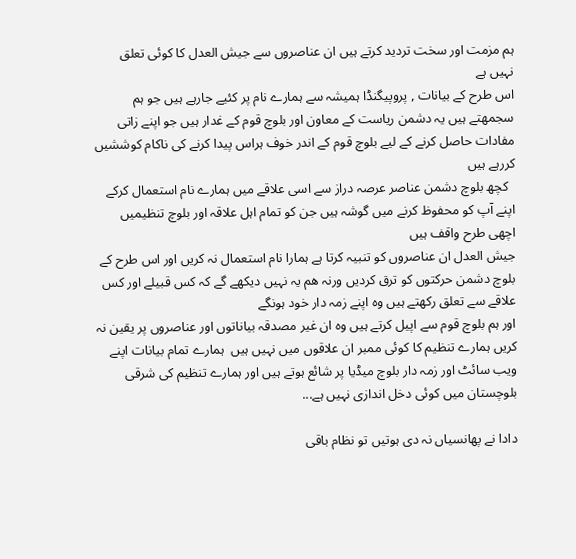ہم مزمت اور سخت تردید کرتے ہیں ان عناصروں سے جیش العدل کا کوئی تعلق نہیں ہے
اس طرح کے بیانات , پروپیگنڈا ہمیشہ سے ہمارے نام پر کئیے جارہے ہیں جو ہم سجمھتے ہیں یہ دشمن ریاست کے معاون اور بلوچ قوم کے غدار ہیں جو اپنے زاتی مفادات حاصل کرنے کے لیے بلوچ قوم کے اندر خوف ہراس پیدا کرنے کی ناکام کوششیں کررہے ہیں
  کچھ بلوچ دشمن عناصر عرصہ دراز سے اسی علاقے میں ہمارے نام استعمال کرکے اپنے آپ کو محفوظ کرنے میں گوشہ ہیں جن کو تمام اہل علاقہ اور بلوچ تنظیمیں اچھی طرح واقف ہیں
جیش العدل ان عناصروں کو تنبیہ کرتا ہے ہمارا نام استعمال نہ کریں اور اس طرح کے بلوچ دشمن حرکتوں کو ترق کردیں ورنہ ھم یہ نہیں دیکھے گے کہ کس قبیلے اور کس علاقے سے تعلق رکھتے ہیں وہ اپنے زمہ دار خود ہونگے
اور ہم بلوچ قوم سے اپیل کرتے ہیں وہ ان غیر مصدقہ بیاناتوں اور عناصروں پر یقین نہ کریں ہمارے تنظیم کا کوئی ممبر ان علاقوں میں نہیں ہیں  ہمارے تمام بیانات اپنے ویب سائٹ اور زمہ دار بلوچ میڈیا پر شائع ہوتے ہیں اور ہمارے تنظیم کی شرقی بلوچستان میں کوئی دخل اندازی نہیں ہے...

دادا نے پھانسیاں نہ دی ہوتیں تو نظام باقی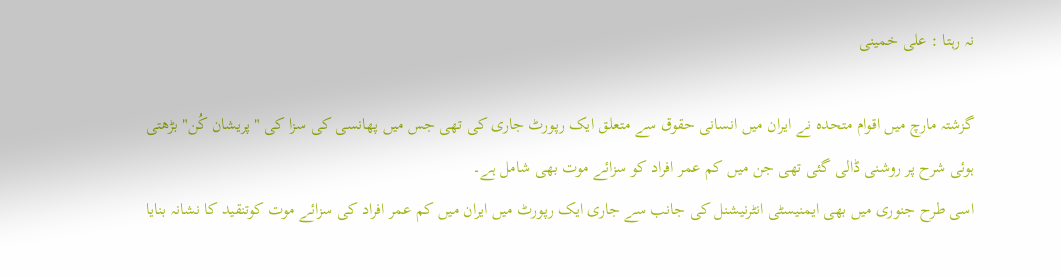نہ رہتا : علی خمینی

گزشتہ مارچ میں اقوام متحدہ نے ایران میں انسانی حقوق سے متعلق ایک رپورٹ جاری کی تھی جس میں پھانسی کی سزا کی "پریشان کُن" بڑھتی ہوئی شرح پر روشنی ڈالی گئی تھی جن میں کم عمر افراد کو سزائے موت بھی شامل ہے۔
اسی طرح جنوری میں بھی ایمنیسٹی انٹرنیشنل کی جانب سے جاری ایک رپورٹ میں ایران میں کم عمر افراد کی سزائے موت کوتنقید کا نشانہ بنایا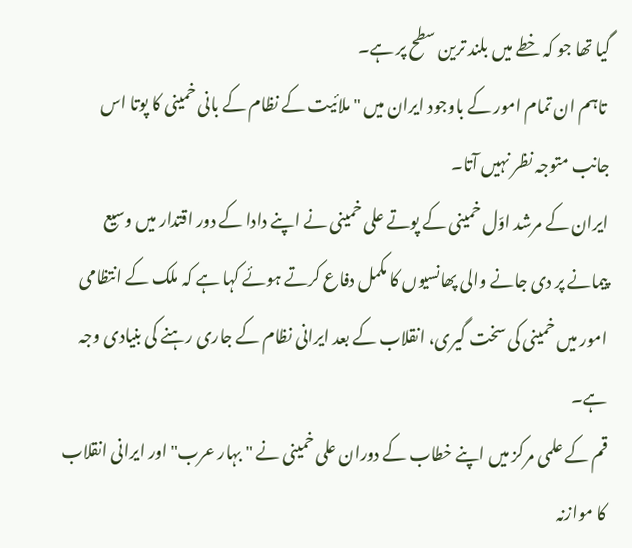گیا تھا جو کہ خطے میں بلند ترین سطح پر ہے۔
 تاہم ان تمام امور کے باوجود ایران میں "ملائیت کے نظام کے بانی خمینی کا پوتا اس جانب متوجہ نظر نہیں آتا۔
ایران کے مرشد اوّل خمینی کے پوتے علی خمینی نے اپنے دادا کے دور اقتدار میں وسیع پیمانے پر دی جانے والی پھانسیوں کا مکمل دفاع کرتے ہوئے کہا ہے کہ ملک کے انتظامی امور میں خمینی کی سخت گیری، انقلاب کے بعد ایرانی نظام کے جاری رہنے کی بنیادی وجہ ہے۔
قم کے علمی مرکز میں اپنے خطاب کے دوران علی خمینی نے "بہار عرب" اور ایرانی انقلاب کا موازنہ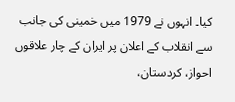کیا۔ انہوں نے 1979 میں خمینی کی جانب سے انقلاب کے اعلان پر ایران کے چار علاقوں احواز، کردستان،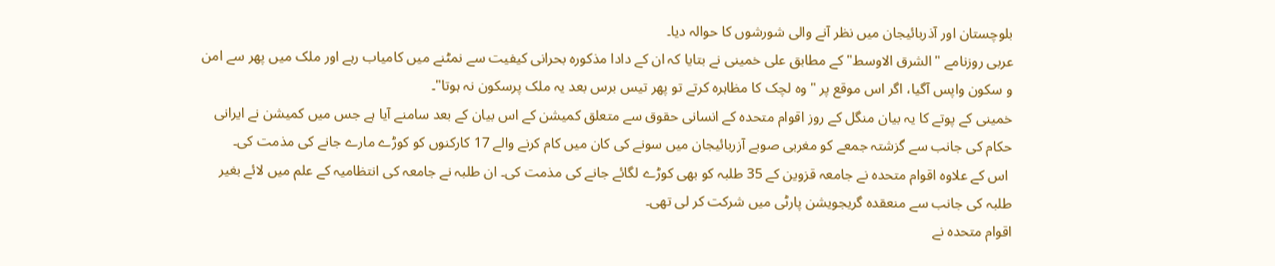بلوچستان اور آذربائیجان میں نظر آنے والی شورشوں کا حوالہ دیا۔
عربی روزنامے "الشرق الاوسط" کے مطابق علی خمینی نے بتایا کہ ان کے دادا مذکورہ بحرانی کیفیت سے نمٹنے میں کامیاب رہے اور ملک میں پھر سے امن و سکون واپس آگیا، اگر اس موقع پر "وہ لچک کا مظاہرہ کرتے تو پھر تیس برس بعد یہ ملک پرسکون نہ ہوتا"۔
خمینی کے پوتے کا یہ بیان منگل کے روز اقوام متحدہ کے انسانی حقوق سے متعلق کمیشن کے اس بیان کے بعد سامنے آیا ہے جس میں کمیشن نے ایرانی حکام کی جانب سے گزشتہ جمعے کو مغربی صوبے آزربائیجان میں سونے کی کان میں کام کرنے والے 17 کارکنوں کو کوڑے مارے جانے کی مذمت کی۔
 اس کے علاوہ اقوام متحدہ نے جامعہ قزوین کے 35 طلبہ کو بھی کوڑے لگائے جانے کی مذمت کی۔ ان طلبہ نے جامعہ کی انتظامیہ کے علم میں لائے بغیر طلبہ کی جانب سے منعقدہ گریجویشن پارٹی میں شرکت کر لی تھی۔
اقوام متحدہ نے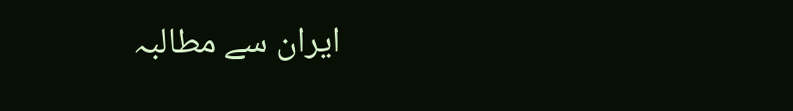ایران سے مطالبہ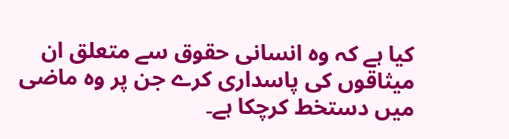کیا ہے کہ وہ انسانی حقوق سے متعلق ان میثاقوں کی پاسداری کرے جن پر وہ ماضی میں دستخط کرچکا ہے۔